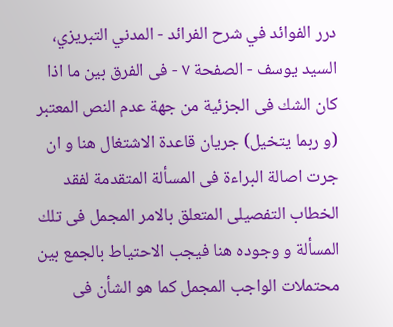درر الفوائد في شرح الفرائد - المدني التبريزي، السيد يوسف - الصفحة ٧ - فى الفرق بين ما اذا كان الشك فى الجزئية من جهة عدم النص المعتبر
(و ربما يتخيل) جريان قاعدة الاشتغال هنا و ان جرت اصالة البراءة فى المسألة المتقدمة لفقد الخطاب التفصيلى المتعلق بالامر المجمل فى تلك المسألة و وجوده هنا فيجب الاحتياط بالجمع بين محتملات الواجب المجمل كما هو الشأن فى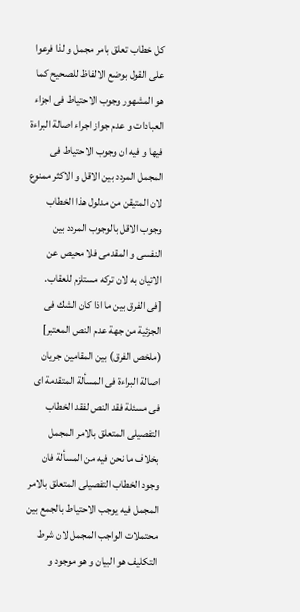كل خطاب تعلق بامر مجمل و لذا فرعوا على القول بوضع الالفاظ للصحيح كما هو المشهور وجوب الاحتياط فى اجزاء العبادات و عدم جواز اجراء اصالة البراءة فيها و فيه ان وجوب الاحتياط فى المجمل المردد بين الاقل و الاكثر ممنوع لان المتيقن من مدلول هذا الخطاب وجوب الاقل بالوجوب المردد بين النفسى و المقدمى فلا محيص عن الاتيان به لان تركه مستلزم للعقاب.
[فى الفرق بين ما اذا كان الشك فى الجزئية من جهة عدم النص المعتبر]
(ملخص الفرق) بين المقامين جريان اصالة البراءة فى المسألة المتقدمة اى فى مسئلة فقد النص لفقد الخطاب التفصيلى المتعلق بالامر المجمل بخلاف ما نحن فيه من المسألة فان وجود الخطاب التفصيلى المتعلق بالامر المجمل فيه يوجب الاحتياط بالجمع بين محتملات الواجب المجمل لان شرط التكليف هو البيان و هو موجود و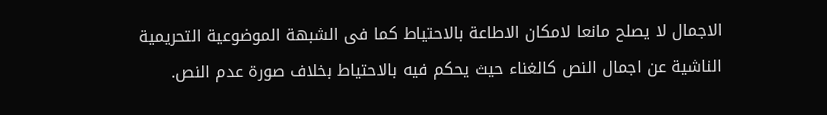الاجمال لا يصلح مانعا لامكان الاطاعة بالاحتياط كما فى الشبهة الموضوعية التحريمية الناشية عن اجمال النص كالغناء حيث يحكم فيه بالاحتياط بخلاف صورة عدم النص.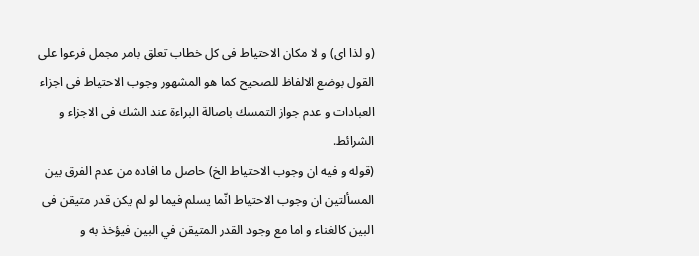(و لذا اى) و لا مكان الاحتياط فى كل خطاب تعلق بامر مجمل فرعوا على القول بوضع الالفاظ للصحيح كما هو المشهور وجوب الاحتياط فى اجزاء العبادات و عدم جواز التمسك باصالة البراءة عند الشك فى الاجزاء و الشرائط.
(قوله و فيه ان وجوب الاحتياط الخ) حاصل ما افاده من عدم الفرق بين المسألتين ان وجوب الاحتياط انّما يسلم فيما لو لم يكن قدر متيقن فى البين كالغناء و اما مع وجود القدر المتيقن في البين فيؤخذ به و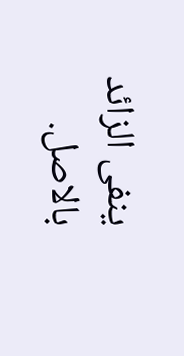ينفى الزائد بالاصل.